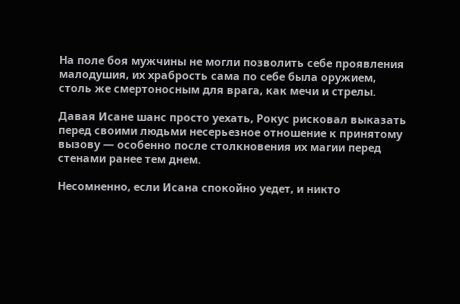На поле боя мужчины не могли позволить себе проявления малодушия, их храбрость сама по себе была оружием, столь же смертоносным для врага, как мечи и стрелы.

Давая Исане шанс просто уехать, Рокус рисковал выказать перед своими людьми несерьезное отношение к принятому вызову — особенно после столкновения их магии перед стенами ранее тем днем.

Несомненно, если Исана спокойно уедет, и никто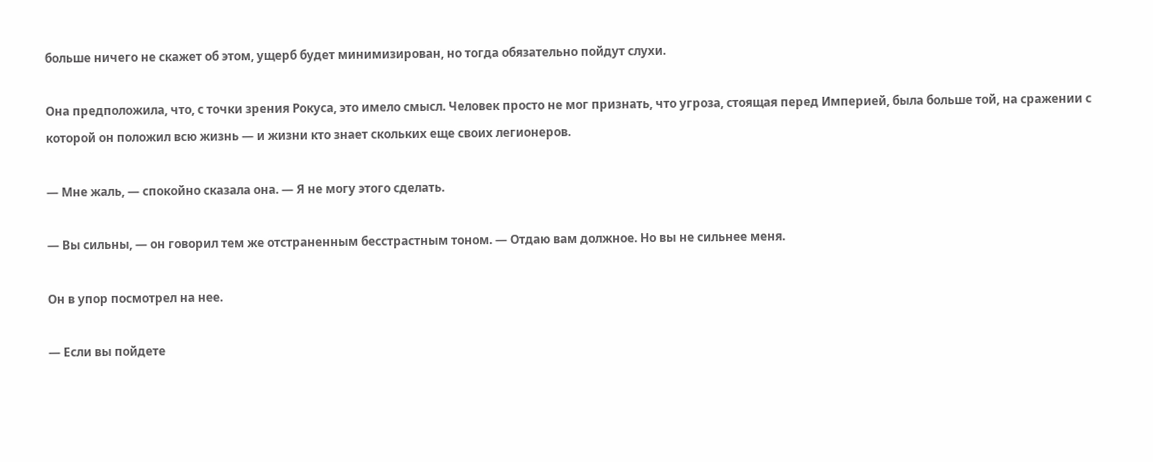больше ничего не скажет об этом, ущерб будет минимизирован, но тогда обязательно пойдут слухи.

Она предположила, что, с точки зрения Рокуса, это имело смысл. Человек просто не мог признать, что угроза, стоящая перед Империей, была больше той, на сражении с которой он положил всю жизнь — и жизни кто знает скольких еще своих легионеров.

— Мне жаль, — спокойно сказала она. — Я не могу этого сделать.

— Вы сильны, — он говорил тем же отстраненным бесстрастным тоном. — Отдаю вам должное. Но вы не сильнее меня.

Он в упор посмотрел на нее.

— Если вы пойдете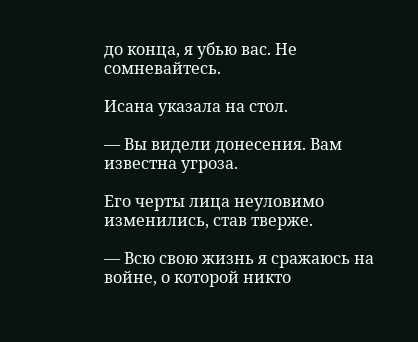до конца, я убью вас. Не сомневайтесь.

Исана указала на стол.

— Вы видели донесения. Вам известна угроза.

Его черты лица неуловимо изменились, став тверже.

— Всю свою жизнь я сражаюсь на войне, о которой никто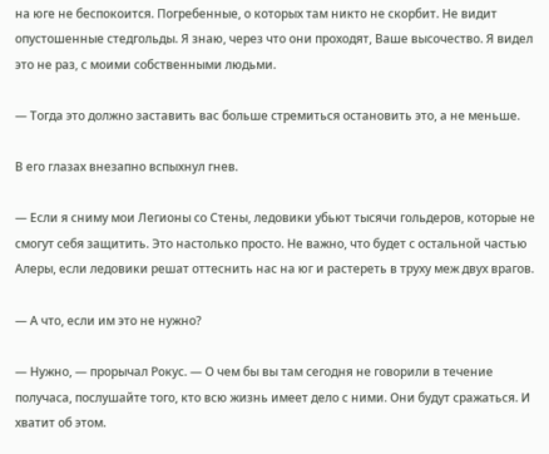на юге не беспокоится. Погребенные, о которых там никто не скорбит. Не видит опустошенные стедгольды. Я знаю, через что они проходят, Ваше высочество. Я видел это не раз, с моими собственными людьми.

— Тогда это должно заставить вас больше стремиться остановить это, а не меньше.

В его глазах внезапно вспыхнул гнев.

— Если я сниму мои Легионы со Стены, ледовики убьют тысячи гольдеров, которые не смогут себя защитить. Это настолько просто. Не важно, что будет с остальной частью Алеры, если ледовики решат оттеснить нас на юг и растереть в труху меж двух врагов.

— А что, если им это не нужно?

— Нужно, — прорычал Рокус. — О чем бы вы там сегодня не говорили в течение получаса, послушайте того, кто всю жизнь имеет дело с ними. Они будут сражаться. И хватит об этом.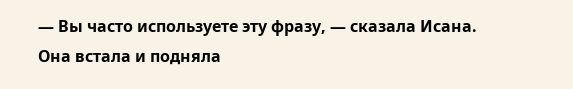— Вы часто используете эту фразу, — сказала Исана. Она встала и подняла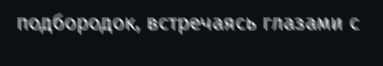подбородок, встречаясь глазами с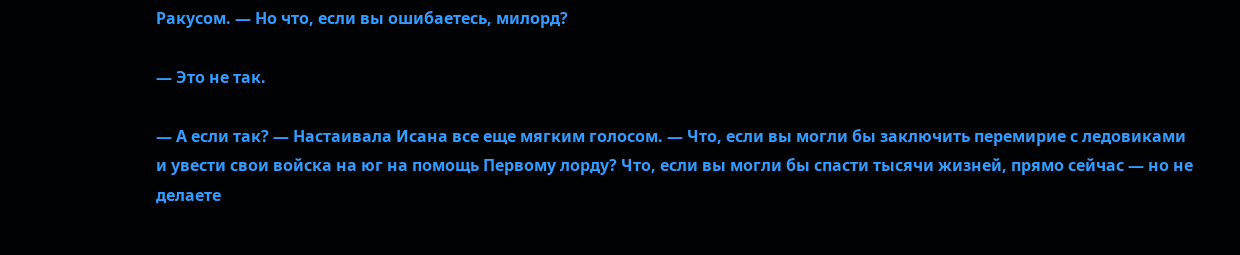Ракусом. — Но что, если вы ошибаетесь, милорд?

— Это не так.

— А если так? — Настаивала Исана все еще мягким голосом. — Что, если вы могли бы заключить перемирие с ледовиками и увести свои войска на юг на помощь Первому лорду? Что, если вы могли бы спасти тысячи жизней, прямо сейчас — но не делаете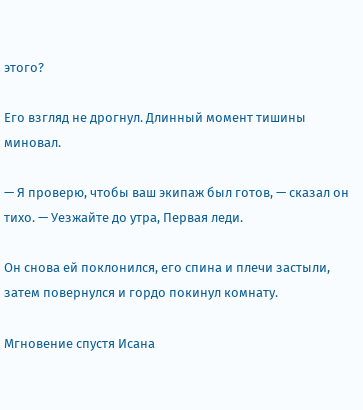этого?

Его взгляд не дрогнул. Длинный момент тишины миновал.

— Я проверю, чтобы ваш экипаж был готов, — сказал он тихо. — Уезжайте до утра, Первая леди.

Он снова ей поклонился, его спина и плечи застыли, затем повернулся и гордо покинул комнату.

Мгновение спустя Исана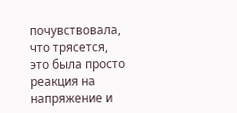почувствовала, что трясется, это была просто реакция на напряжение и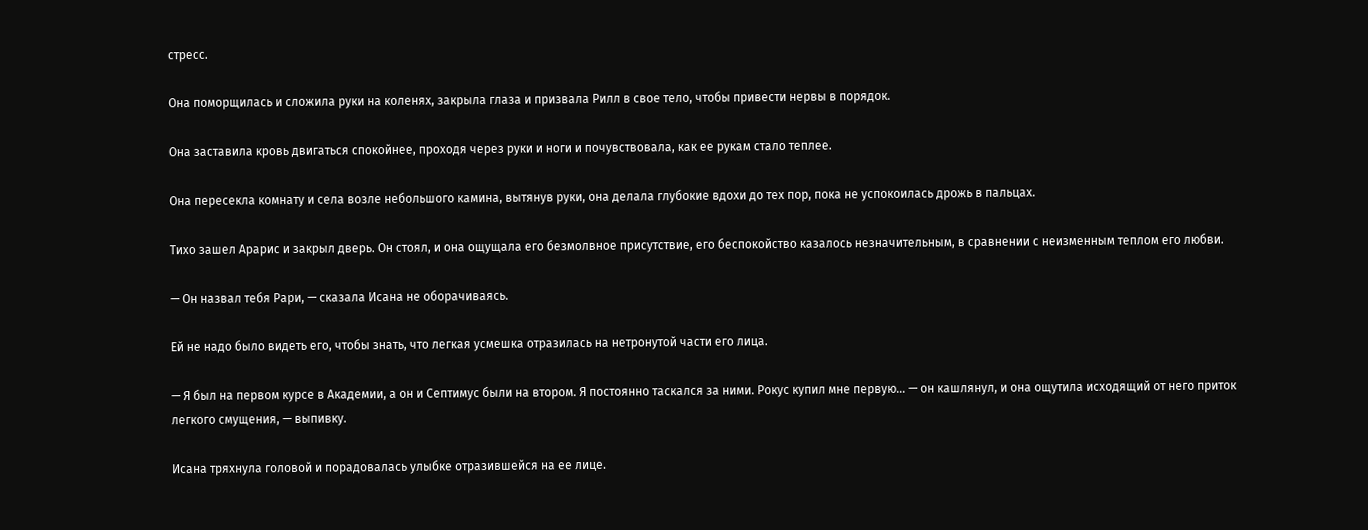стресс.

Она поморщилась и сложила руки на коленях, закрыла глаза и призвала Рилл в свое тело, чтобы привести нервы в порядок.

Она заставила кровь двигаться спокойнее, проходя через руки и ноги и почувствовала, как ее рукам стало теплее.

Она пересекла комнату и села возле небольшого камина, вытянув руки, она делала глубокие вдохи до тех пор, пока не успокоилась дрожь в пальцах.

Тихо зашел Арарис и закрыл дверь. Он стоял, и она ощущала его безмолвное присутствие, его беспокойство казалось незначительным, в сравнении с неизменным теплом его любви.

— Он назвал тебя Рари, — сказала Исана не оборачиваясь.

Ей не надо было видеть его, чтобы знать, что легкая усмешка отразилась на нетронутой части его лица.

— Я был на первом курсе в Академии, а он и Септимус были на втором. Я постоянно таскался за ними. Рокус купил мне первую… — он кашлянул, и она ощутила исходящий от него приток легкого смущения, — выпивку.

Исана тряхнула головой и порадовалась улыбке отразившейся на ее лице.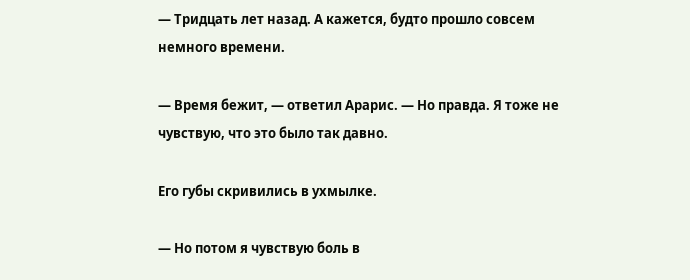— Тридцать лет назад. А кажется, будто прошло совсем немного времени.

— Время бежит, — ответил Арарис. — Но правда. Я тоже не чувствую, что это было так давно.

Его губы скривились в ухмылке.

— Но потом я чувствую боль в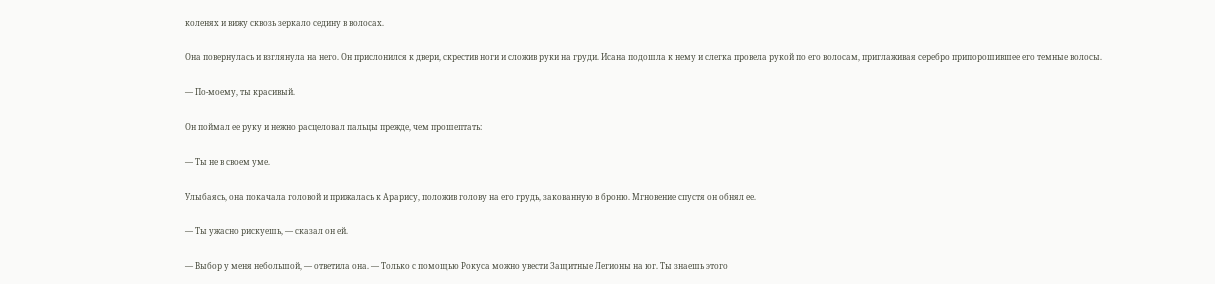коленях и вижу сквозь зеркало седину в волосах.

Она повернулась и взглянула на него. Он прислонился к двери, скрестив ноги и сложив руки на груди. Исана подошла к нему и слегка провела рукой по его волосам, приглаживая серебро припорошившее его темные волосы.

— По-моему, ты красивый.

Он поймал ее руку и нежно расцеловал пальцы прежде, чем прошептать:

— Ты не в своем уме.

Улыбаясь, она покачала головой и прижалась к Арарису, положив голову на его грудь, закованную в броню. Мгновение спустя он обнял ее.

— Ты ужасно рискуешь, — сказал он ей.

— Выбор у меня небольшой, — ответила она. — Только с помощью Рокуса можно увести Защитные Легионы на юг. Ты знаешь этого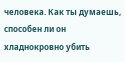человека. Как ты думаешь, способен ли он хладнокровно убить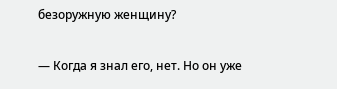безоружную женщину?

— Когда я знал его, нет. Но он уже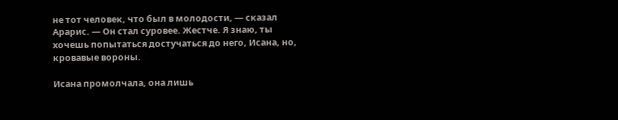не тот человек, что был в молодости, — сказал Арарис. — Он стал суровее. Жестче. Я знаю, ты хочешь попытаться достучаться до него, Исана, но, кровавые вороны.

Исана промолчала, она лишь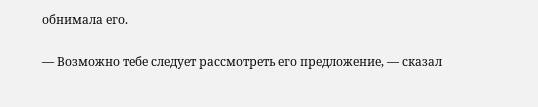обнимала его.

— Возможно тебе следует рассмотреть его предложение, — сказал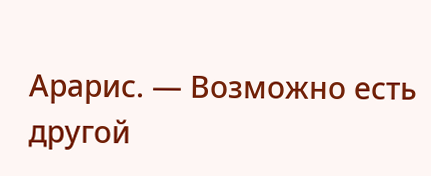Арарис. — Возможно есть другой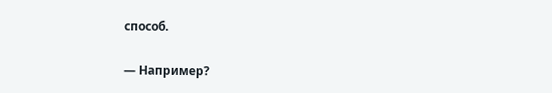способ.

— Например?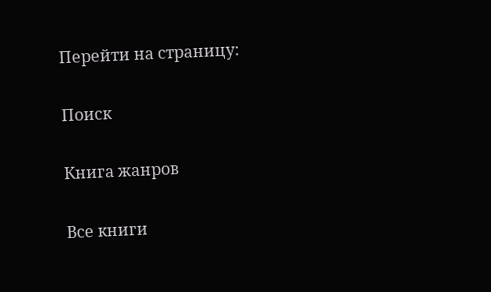Перейти на страницу:

Поиск

Книга жанров

Все книги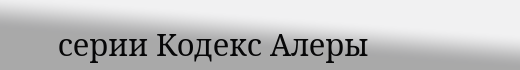серии Кодекс Алеры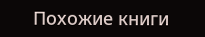Похожие книги